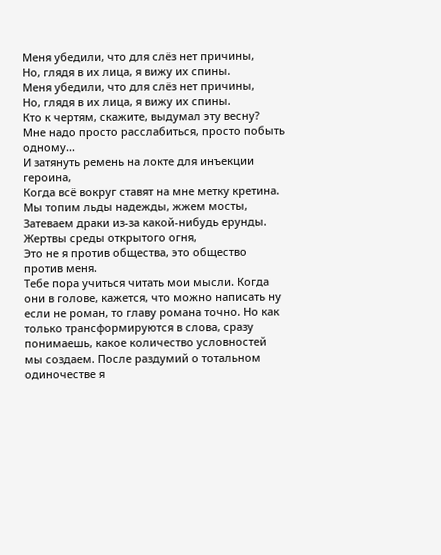Меня убедили, что для слёз нет причины,
Но, глядя в их лица, я вижу их спины.
Меня убедили, что для слёз нет причины,
Но, глядя в их лица, я вижу их спины.
Кто к чертям, скажите, выдумал эту весну?
Мне надо просто расслабиться, просто побыть одному...
И затянуть ремень на локте для инъекции героина,
Когда всё вокруг ставят на мне метку кретина.
Мы топим льды надежды, жжем мосты,
Затеваем драки из-за какой-нибудь ерунды.
Жертвы среды открытого огня,
Это не я против общества, это общество против меня.
Тебе пора учиться читать мои мысли. Когда они в голове, кажется, что можно написать ну если не роман, то главу романа точно. Но как только трансформируются в слова, сразу понимаешь, какое количество условностей мы создаем. После раздумий о тотальном одиночестве я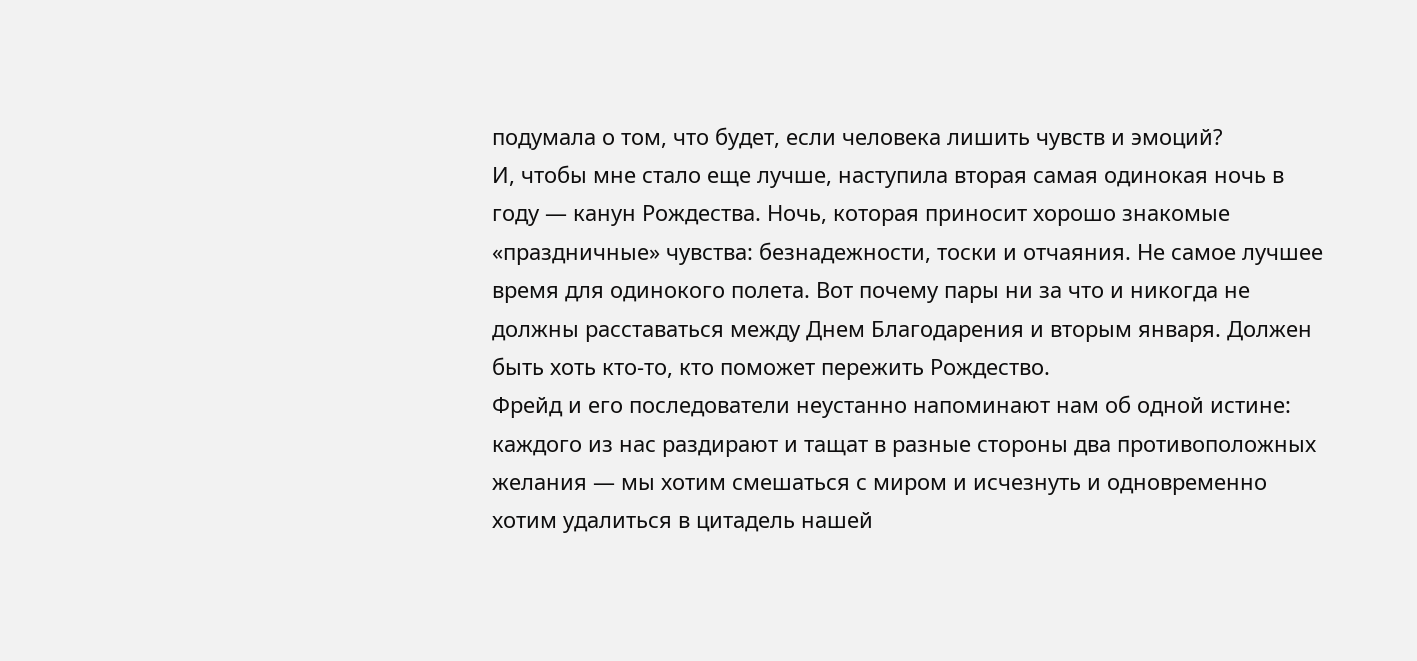подумала о том, что будет, если человека лишить чувств и эмоций?
И, чтобы мне стало еще лучше, наступила вторая самая одинокая ночь в году — канун Рождества. Ночь, которая приносит хорошо знакомые «праздничные» чувства: безнадежности, тоски и отчаяния. Не самое лучшее время для одинокого полета. Вот почему пары ни за что и никогда не должны расставаться между Днем Благодарения и вторым января. Должен быть хоть кто-то, кто поможет пережить Рождество.
Фрейд и его последователи неустанно напоминают нам об одной истине: каждого из нас раздирают и тащат в разные стороны два противоположных желания — мы хотим смешаться с миром и исчезнуть и одновременно хотим удалиться в цитадель нашей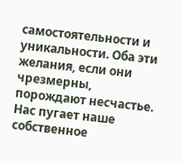самостоятельности и уникальности. Оба эти желания, если они чрезмерны, порождают несчастье. Нас пугает наше собственное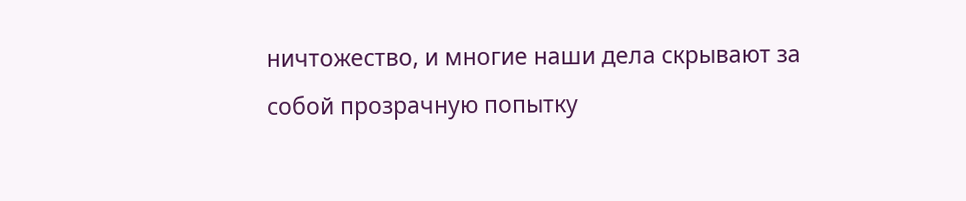ничтожество, и многие наши дела скрывают за собой прозрачную попытку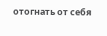отогнать от себя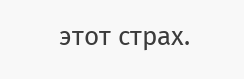этот страх.